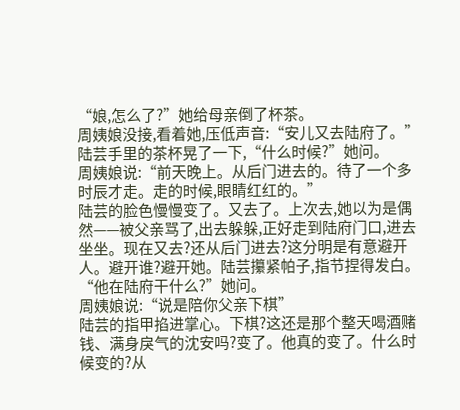“娘,怎么了?”她给母亲倒了杯茶。
周姨娘没接,看着她,压低声音:“安儿又去陆府了。”
陆芸手里的茶杯晃了一下,“什么时候?”她问。
周姨娘说:“前天晚上。从后门进去的。待了一个多时辰才走。走的时候,眼睛红红的。”
陆芸的脸色慢慢变了。又去了。上次去,她以为是偶然——被父亲骂了,出去躲躲,正好走到陆府门口,进去坐坐。现在又去?还从后门进去?这分明是有意避开人。避开谁?避开她。陆芸攥紧帕子,指节捏得发白。
“他在陆府干什么?”她问。
周姨娘说:“说是陪你父亲下棋”
陆芸的指甲掐进掌心。下棋?这还是那个整天喝酒赌钱、满身戾气的沈安吗?变了。他真的变了。什么时候变的?从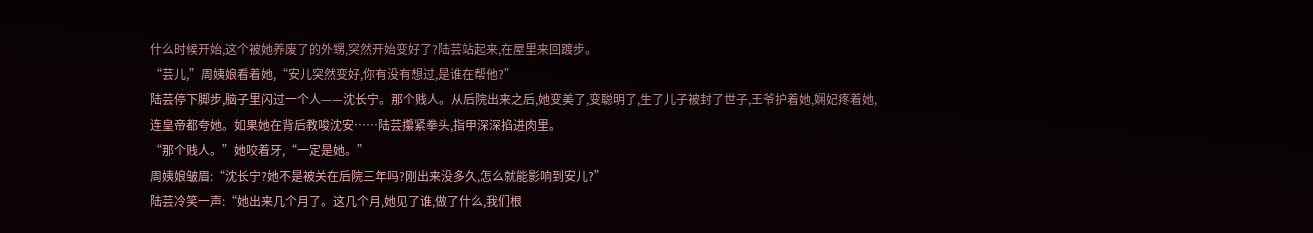什么时候开始,这个被她养废了的外甥,突然开始变好了?陆芸站起来,在屋里来回踱步。
“芸儿,”周姨娘看着她,“安儿突然变好,你有没有想过,是谁在帮他?”
陆芸停下脚步,脑子里闪过一个人——沈长宁。那个贱人。从后院出来之后,她变美了,变聪明了,生了儿子被封了世子,王爷护着她,娴妃疼着她,连皇帝都夸她。如果她在背后教唆沈安……陆芸攥紧拳头,指甲深深掐进肉里。
“那个贱人。”她咬着牙,“一定是她。”
周姨娘皱眉:“沈长宁?她不是被关在后院三年吗?刚出来没多久,怎么就能影响到安儿?”
陆芸冷笑一声:“她出来几个月了。这几个月,她见了谁,做了什么,我们根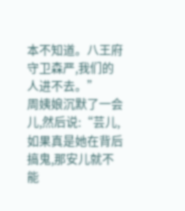本不知道。八王府守卫森严,我们的人进不去。”
周姨娘沉默了一会儿,然后说:“芸儿,如果真是她在背后搞鬼,那安儿就不能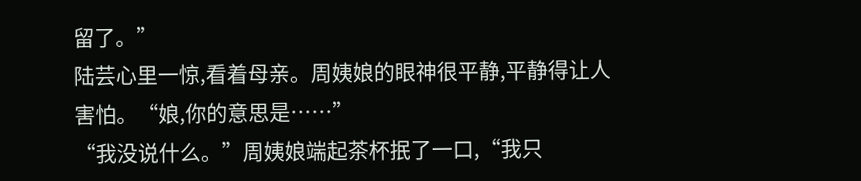留了。”
陆芸心里一惊,看着母亲。周姨娘的眼神很平静,平静得让人害怕。“娘,你的意思是……”
“我没说什么。”周姨娘端起茶杯抿了一口,“我只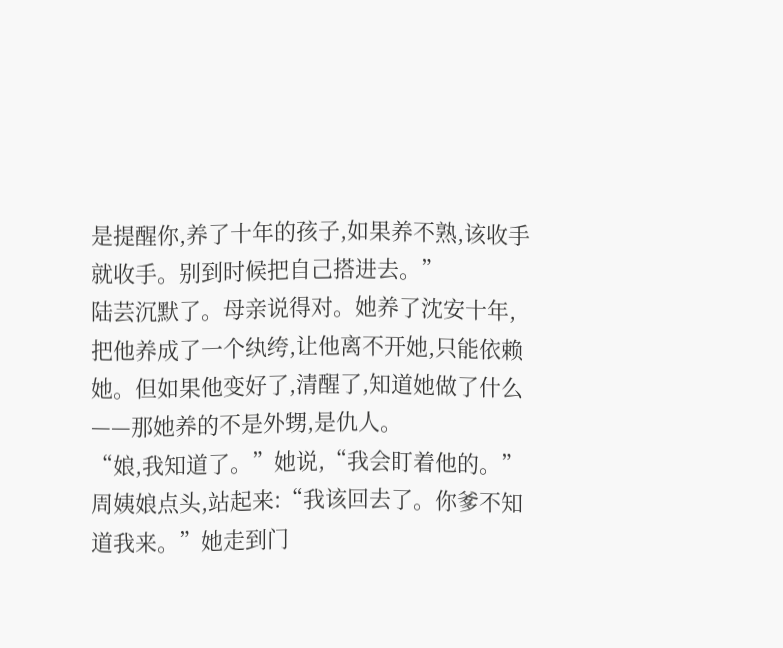是提醒你,养了十年的孩子,如果养不熟,该收手就收手。别到时候把自己搭进去。”
陆芸沉默了。母亲说得对。她养了沈安十年,把他养成了一个纨绔,让他离不开她,只能依赖她。但如果他变好了,清醒了,知道她做了什么——那她养的不是外甥,是仇人。
“娘,我知道了。”她说,“我会盯着他的。”
周姨娘点头,站起来:“我该回去了。你爹不知道我来。”她走到门